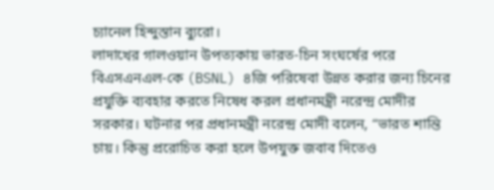চ্যানেল হিন্দুস্তান ব্যুরো।
লাদাখের গালওয়ান উপত্যকায় ভারত-চিন সংঘর্ষের পরে বিএসএনএল-কে (BSNL) ৪জি পরিষেবা উন্নত করার জন্য চিনের প্রযুক্তি ব্যবহার করতে নিষেধ করল প্রধানমন্ত্রী নরেন্দ্র মোদীর সরকার। ঘটনার পর প্রধানমন্ত্রী নরেন্দ্র মোদী বলেন, “ভারত শান্তি চায়। কিন্তু প্ররোচিত করা হলে উপযুক্ত জবাব দিতেও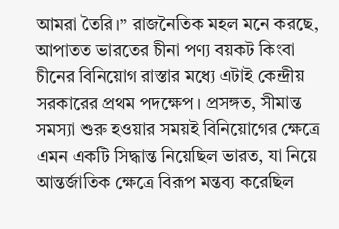আমরা তৈরি।” রাজনৈতিক মহল মনে করছে, আপাতত ভারতের চীনা পণ্য বয়কট কিংবা চীনের বিনিয়োগ রাস্তার মধ্যে এটাই কেন্দ্রীয় সরকারের প্রথম পদক্ষেপ। প্রসঙ্গত, সীমান্ত সমস্যা শুরু হওয়ার সময়ই বিনিয়োগের ক্ষেত্রে এমন একটি সিদ্ধান্ত নিয়েছিল ভারত, যা নিয়ে আন্তর্জাতিক ক্ষেত্রে বিরূপ মন্তব্য করেছিল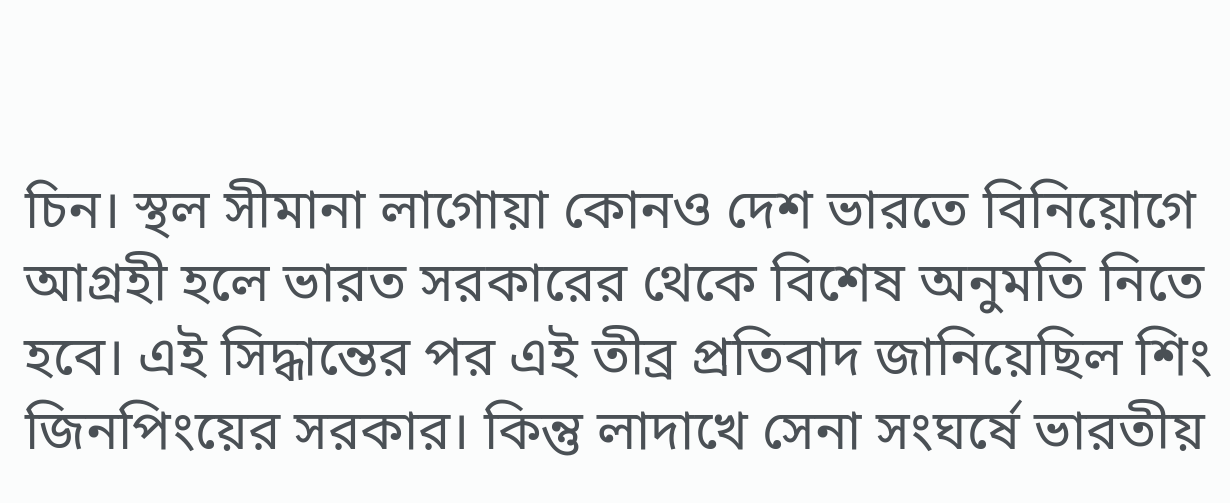চিন। স্থল সীমানা লাগোয়া কোনও দেশ ভারতে বিনিয়োগে আগ্রহী হলে ভারত সরকারের থেকে বিশেষ অনুমতি নিতে হবে। এই সিদ্ধান্তের পর এই তীব্র প্রতিবাদ জানিয়েছিল শিং জিনপিংয়ের সরকার। কিন্তু লাদাখে সেনা সংঘর্ষে ভারতীয়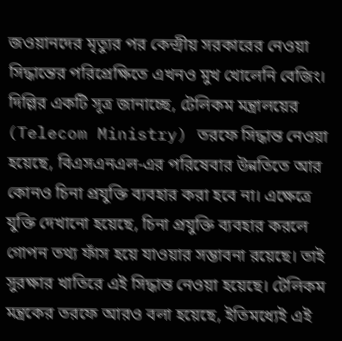জওয়ানদের মৃত্যুর পর কেন্দ্রীয় সরকারের নেওয়া সিদ্ধান্তের পরিপ্রেক্ষিতে এখনও মুখ খোলেনি বেজিং।
দিল্লির একটি সূত্র জানাচ্ছে, টেলিকম মন্ত্রালয়ের (Telecom Ministry) তরফে সিদ্ধান্ত নেওয়া হয়েছে, বিএসএনএল-এর পরিষেবার উন্নতিতে আর কোনও চিনা প্রযুক্তি ব্যবহার করা হবে না। এক্ষেত্রে যুক্তি দেখানো হয়েছে, চিনা প্রযুক্তি ব্যবহার করলে গোপন তথ্য ফাঁস হয়ে যাওয়ার সম্ভাবনা রয়েছে। তাই সুরক্ষার খাতিরে এই সিদ্ধান্ত নেওয়া হয়েছে। টেলিকম মন্ত্রকের তরফে আরও বলা হয়েছে, ইতিমধ্যেই এই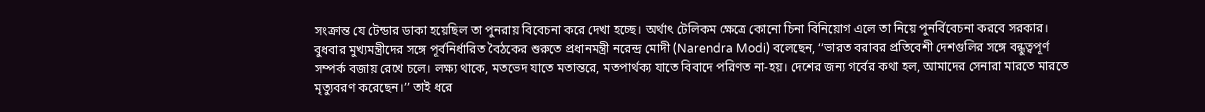সংক্রান্ত যে টেন্ডার ডাকা হয়েছিল তা পুনরায় বিবেচনা করে দেখা হচ্ছে। অর্থাৎ টেলিকম ক্ষেত্রে কোনো চিনা বিনিয়োগ এলে তা নিয়ে পুনর্বিবেচনা করবে সরকার।
বুধবার মুখ্যমন্ত্রীদের সঙ্গে পূর্বনির্ধারিত বৈঠকের শুরুতে প্রধানমন্ত্রী নরেন্দ্র মোদী (Narendra Modi) বলেছেন, ‘‘ভারত বরাবর প্রতিবেশী দেশগুলির সঙ্গে বন্ধুত্বপূর্ণ সম্পর্ক বজায় রেখে চলে। লক্ষ্য থাকে, মতভেদ যাতে মতান্তরে, মতপার্থক্য যাতে বিবাদে পরিণত না-হয়। দেশের জন্য গর্বের কথা হল, আমাদের সেনারা মারতে মারতে মৃত্যুবরণ করেছেন।’’ তাই ধরে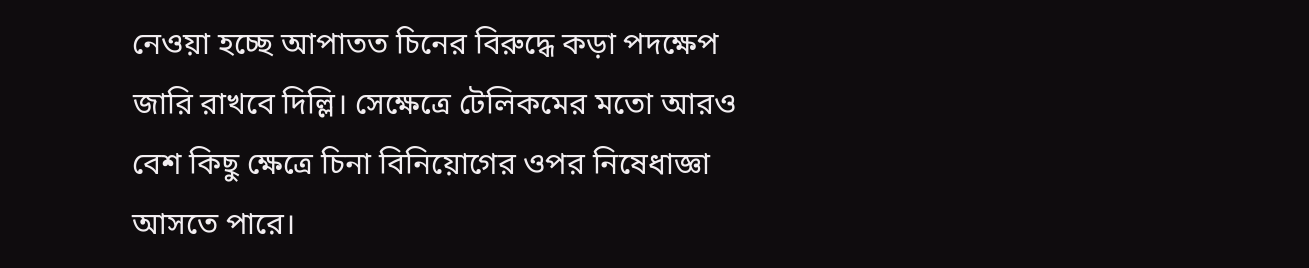নেওয়া হচ্ছে আপাতত চিনের বিরুদ্ধে কড়া পদক্ষেপ জারি রাখবে দিল্লি। সেক্ষেত্রে টেলিকমের মতো আরও বেশ কিছু ক্ষেত্রে চিনা বিনিয়োগের ওপর নিষেধাজ্ঞা আসতে পারে।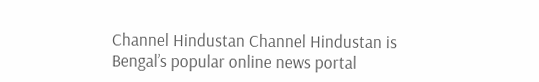Channel Hindustan Channel Hindustan is Bengal’s popular online news portal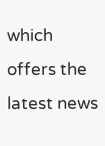which offers the latest news